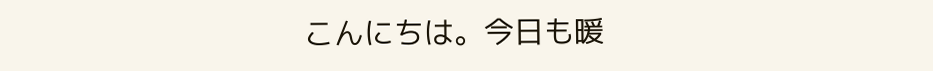こんにちは。今日も暖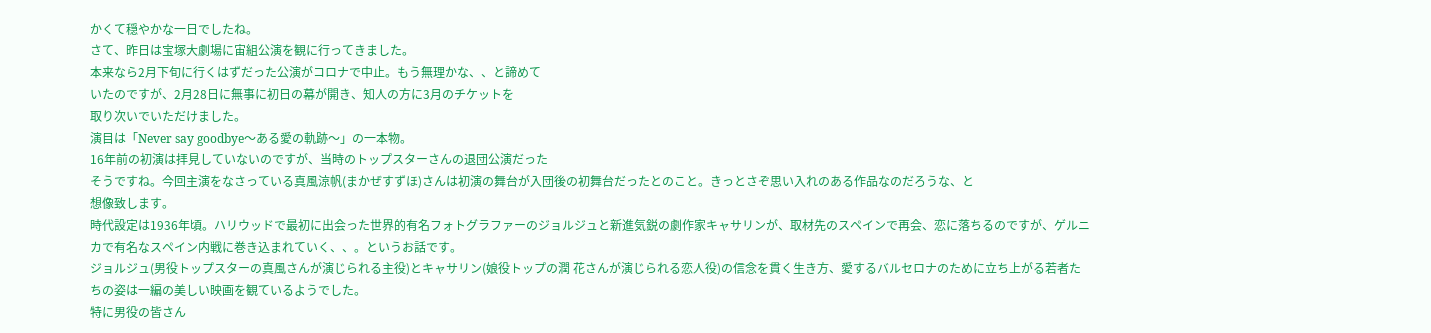かくて穏やかな一日でしたね。
さて、昨日は宝塚大劇場に宙組公演を観に行ってきました。
本来なら2月下旬に行くはずだった公演がコロナで中止。もう無理かな、、と諦めて
いたのですが、2月28日に無事に初日の幕が開き、知人の方に3月のチケットを
取り次いでいただけました。
演目は「Never say goodbye〜ある愛の軌跡〜」の一本物。
16年前の初演は拝見していないのですが、当時のトップスターさんの退団公演だった
そうですね。今回主演をなさっている真風涼帆(まかぜすずほ)さんは初演の舞台が入団後の初舞台だったとのこと。きっとさぞ思い入れのある作品なのだろうな、と
想像致します。
時代設定は1936年頃。ハリウッドで最初に出会った世界的有名フォトグラファーのジョルジュと新進気鋭の劇作家キャサリンが、取材先のスペインで再会、恋に落ちるのですが、ゲルニカで有名なスペイン内戦に巻き込まれていく、、。というお話です。
ジョルジュ(男役トップスターの真風さんが演じられる主役)とキャサリン(娘役トップの潤 花さんが演じられる恋人役)の信念を貫く生き方、愛するバルセロナのために立ち上がる若者たちの姿は一編の美しい映画を観ているようでした。
特に男役の皆さん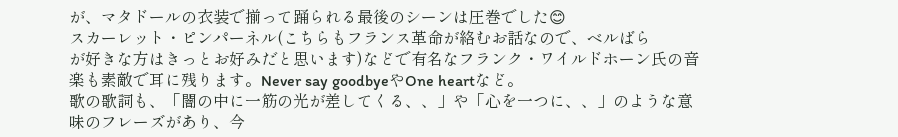が、マタドールの衣装で揃って踊られる最後のシーンは圧巻でした😊
スカーレット・ピンパーネル(こちらもフランス革命が絡むお話なので、ベルばら
が好きな方はきっとお好みだと思います)などで有名なフランク・ワイルドホーン氏の音楽も素敵で耳に残ります。Never say goodbyeやOne heartなど。
歌の歌詞も、「闇の中に一筋の光が差してくる、、」や「心を一つに、、」のような意味のフレーズがあり、今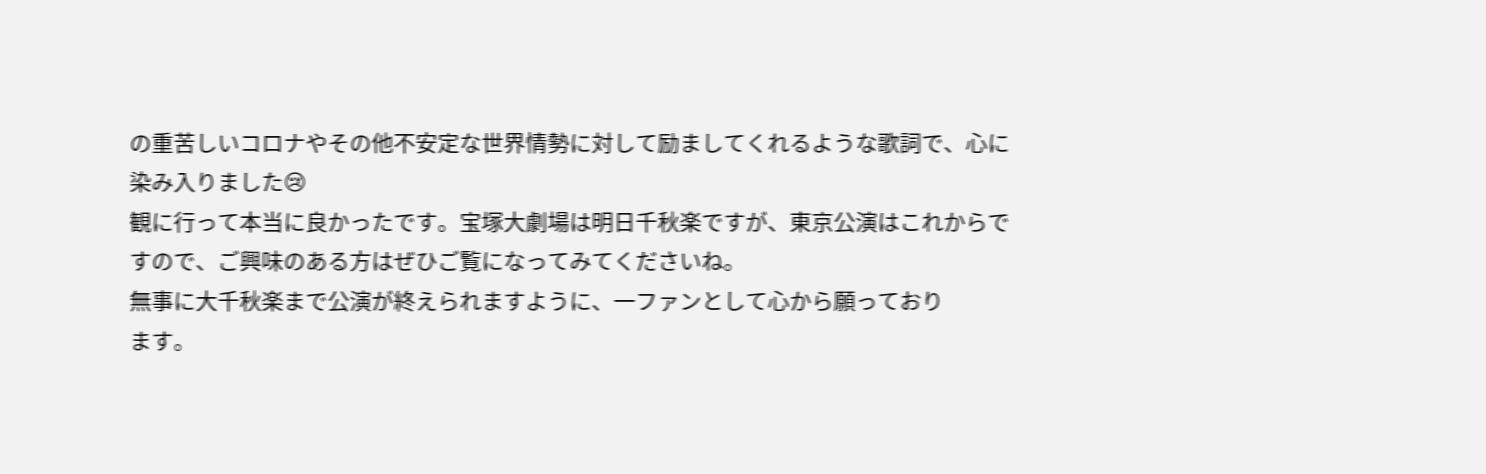の重苦しいコロナやその他不安定な世界情勢に対して励ましてくれるような歌詞で、心に染み入りました😢
観に行って本当に良かったです。宝塚大劇場は明日千秋楽ですが、東京公演はこれからですので、ご興味のある方はぜひご覧になってみてくださいね。
無事に大千秋楽まで公演が終えられますように、一ファンとして心から願っており
ます。